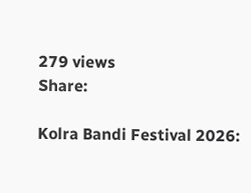279 views
Share:

Kolra Bandi Festival 2026: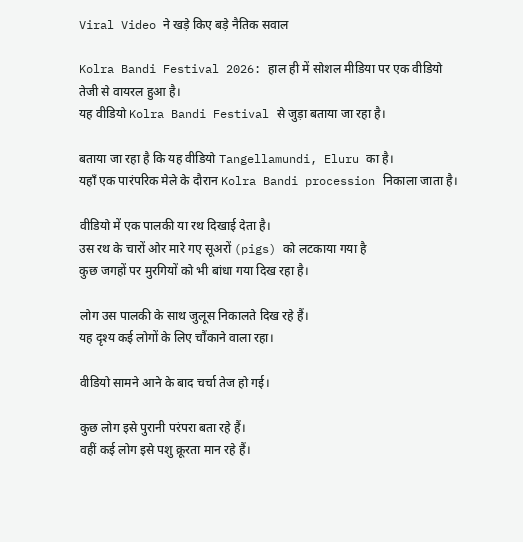Viral Video ने खड़े किए बड़े नैतिक सवाल

Kolra Bandi Festival 2026: हाल ही में सोशल मीडिया पर एक वीडियो तेजी से वायरल हुआ है।
यह वीडियो Kolra Bandi Festival से जुड़ा बताया जा रहा है।

बताया जा रहा है कि यह वीडियो Tangellamundi, Eluru का है।
यहाँ एक पारंपरिक मेले के दौरान Kolra Bandi procession निकाला जाता है।

वीडियो में एक पालकी या रथ दिखाई देता है।
उस रथ के चारों ओर मारे गए सूअरों (pigs) को लटकाया गया है
कुछ जगहों पर मुरगियों को भी बांधा गया दिख रहा है।

लोग उस पालकी के साथ जुलूस निकालते दिख रहे हैं।
यह दृश्य कई लोगों के लिए चौंकाने वाला रहा।

वीडियो सामने आने के बाद चर्चा तेज हो गई।

कुछ लोग इसे पुरानी परंपरा बता रहे हैं।
वहीं कई लोग इसे पशु क्रूरता मान रहे हैं।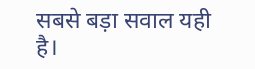सबसे बड़ा सवाल यही है।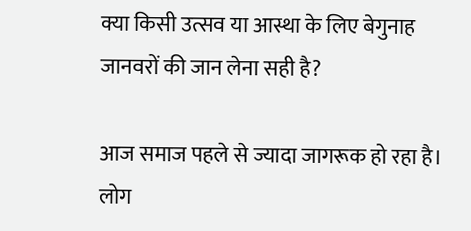क्या किसी उत्सव या आस्था के लिए बेगुनाह जानवरों की जान लेना सही है?

आज समाज पहले से ज्यादा जागरूक हो रहा है।
लोग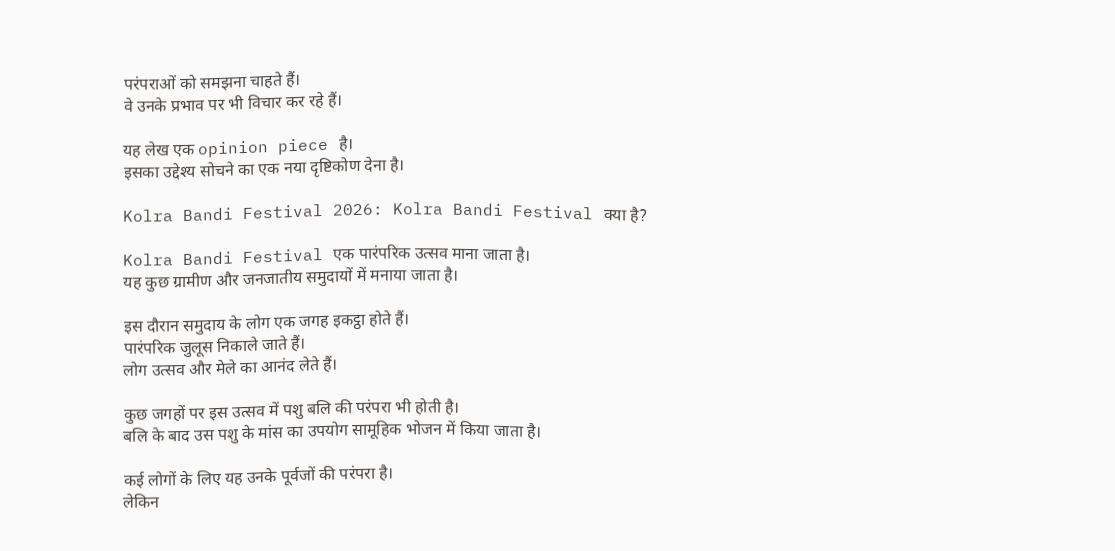परंपराओं को समझना चाहते हैं।
वे उनके प्रभाव पर भी विचार कर रहे हैं।

यह लेख एक opinion piece है।
इसका उद्देश्य सोचने का एक नया दृष्टिकोण देना है।

Kolra Bandi Festival 2026: Kolra Bandi Festival क्या है?

Kolra Bandi Festival एक पारंपरिक उत्सव माना जाता है।
यह कुछ ग्रामीण और जनजातीय समुदायों में मनाया जाता है।

इस दौरान समुदाय के लोग एक जगह इकट्ठा होते हैं।
पारंपरिक जुलूस निकाले जाते हैं।
लोग उत्सव और मेले का आनंद लेते हैं।

कुछ जगहों पर इस उत्सव में पशु बलि की परंपरा भी होती है।
बलि के बाद उस पशु के मांस का उपयोग सामूहिक भोजन में किया जाता है।

कई लोगों के लिए यह उनके पूर्वजों की परंपरा है।
लेकिन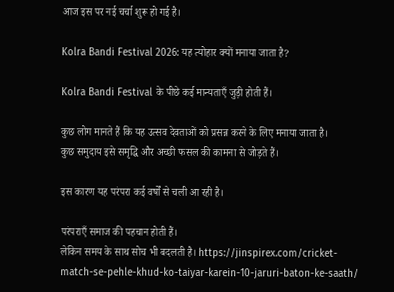आज इस पर नई चर्चा शुरू हो गई है।

Kolra Bandi Festival 2026: यह त्योहार क्यों मनाया जाता है?

Kolra Bandi Festival के पीछे कई मान्यताएँ जुड़ी होती हैं।

कुछ लोग मानते हैं कि यह उत्सव देवताओं को प्रसन्न करने के लिए मनाया जाता है।
कुछ समुदाय इसे समृद्धि और अच्छी फसल की कामना से जोड़ते हैं।

इस कारण यह परंपरा कई वर्षों से चली आ रही है।

परंपराएँ समाज की पहचान होती हैं।
लेकिन समय के साथ सोच भी बदलती है। https://jinspirex.com/cricket-match-se-pehle-khud-ko-taiyar-karein-10-jaruri-baton-ke-saath/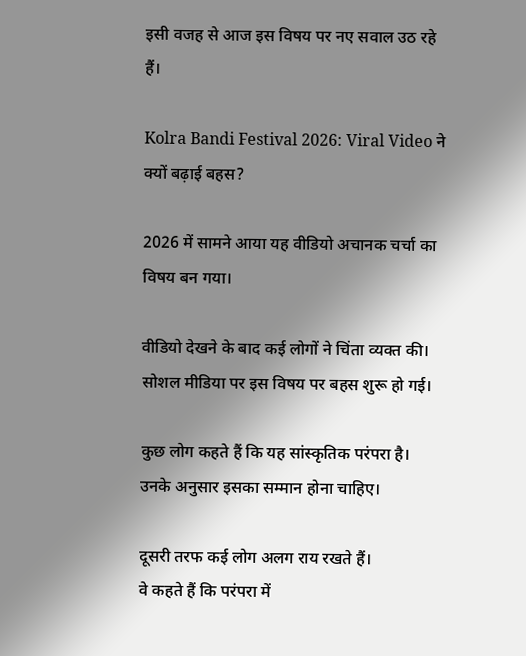इसी वजह से आज इस विषय पर नए सवाल उठ रहे हैं।

Kolra Bandi Festival 2026: Viral Video ने क्यों बढ़ाई बहस?

2026 में सामने आया यह वीडियो अचानक चर्चा का विषय बन गया।

वीडियो देखने के बाद कई लोगों ने चिंता व्यक्त की।
सोशल मीडिया पर इस विषय पर बहस शुरू हो गई।

कुछ लोग कहते हैं कि यह सांस्कृतिक परंपरा है।
उनके अनुसार इसका सम्मान होना चाहिए।

दूसरी तरफ कई लोग अलग राय रखते हैं।
वे कहते हैं कि परंपरा में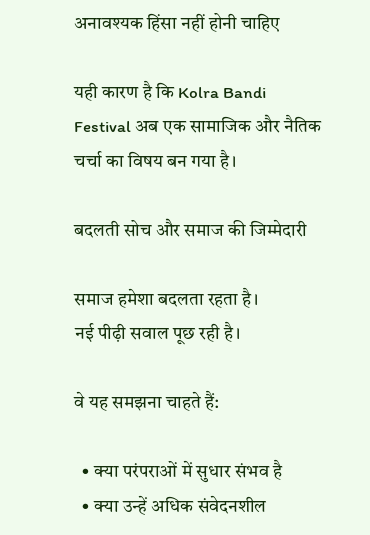अनावश्यक हिंसा नहीं होनी चाहिए

यही कारण है कि Kolra Bandi Festival अब एक सामाजिक और नैतिक चर्चा का विषय बन गया है।

बदलती सोच और समाज की जिम्मेदारी

समाज हमेशा बदलता रहता है।
नई पीढ़ी सवाल पूछ रही है।

वे यह समझना चाहते हैं:

  • क्या परंपराओं में सुधार संभव है
  • क्या उन्हें अधिक संवेदनशील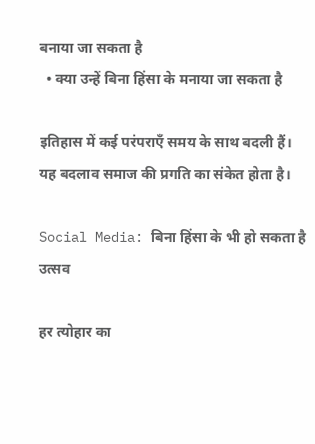बनाया जा सकता है
  • क्या उन्हें बिना हिंसा के मनाया जा सकता है

इतिहास में कई परंपराएँ समय के साथ बदली हैं।
यह बदलाव समाज की प्रगति का संकेत होता है।

Social Media: बिना हिंसा के भी हो सकता है उत्सव

हर त्योहार का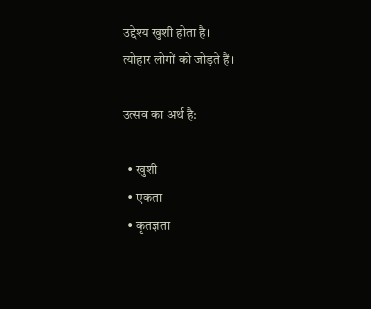उद्देश्य खुशी होता है।
त्योहार लोगों को जोड़ते हैं।

उत्सव का अर्थ है:

  • खुशी
  • एकता
  • कृतज्ञता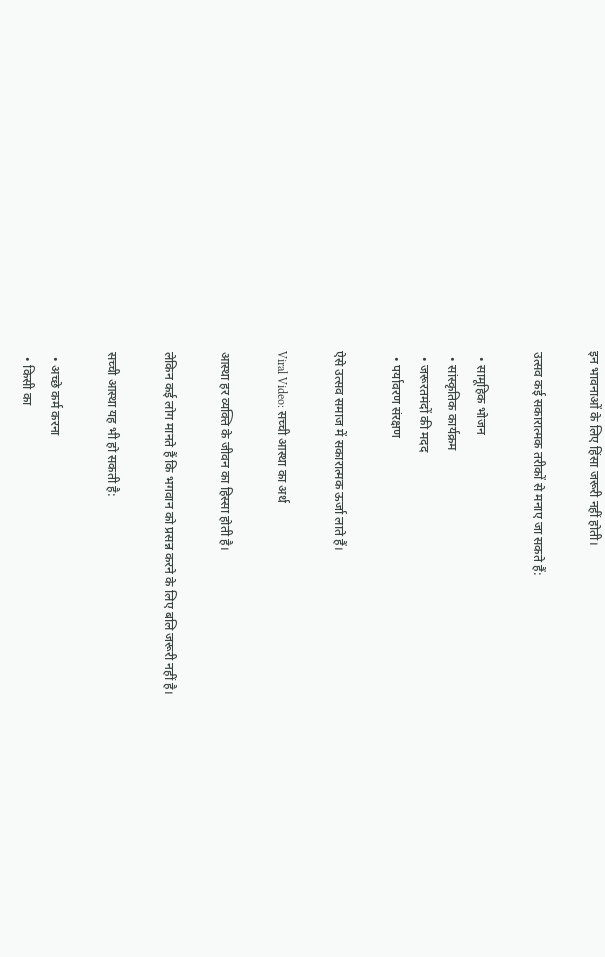इन भावनाओं के लिए हिंसा जरूरी नहीं होती।

उत्सव कई सकारात्मक तरीकों से मनाए जा सकते हैं:

  • सामूहिक भोजन
  • सांस्कृतिक कार्यक्रम
  • जरूरतमंदों की मदद
  • पर्यावरण संरक्षण

ऐसे उत्सव समाज में सकारात्मक ऊर्जा लाते हैं।

Viral Video: सच्ची आस्था का अर्थ

आस्था हर व्यक्ति के जीवन का हिस्सा होती है।

लेकिन कई लोग मानते हैं कि भगवान को प्रसन्न करने के लिए बलि जरूरी नहीं है।

सच्ची आस्था यह भी हो सकती है:

  • अच्छे कर्म करना
  • किसी का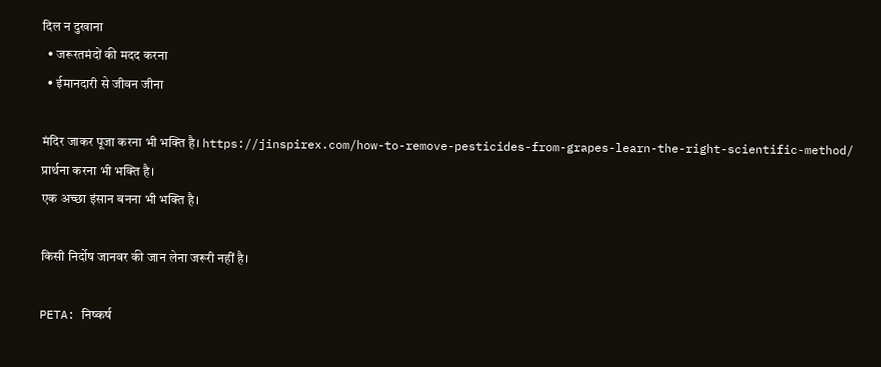दिल न दुखाना
  • जरूरतमंदों की मदद करना
  • ईमानदारी से जीवन जीना

मंदिर जाकर पूजा करना भी भक्ति है। https://jinspirex.com/how-to-remove-pesticides-from-grapes-learn-the-right-scientific-method/
प्रार्थना करना भी भक्ति है।
एक अच्छा इंसान बनना भी भक्ति है।

किसी निर्दोष जानवर की जान लेना जरूरी नहीं है।

PETA: निष्कर्ष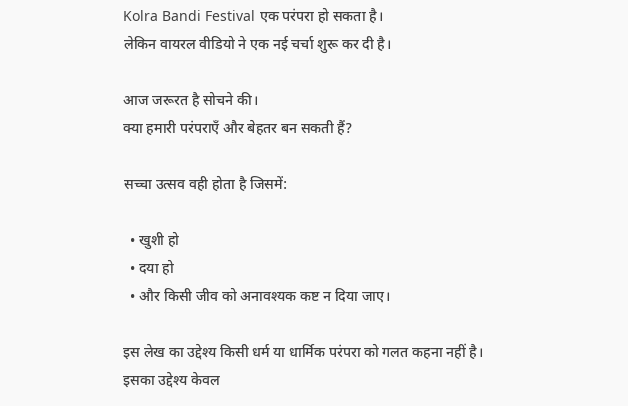Kolra Bandi Festival एक परंपरा हो सकता है।
लेकिन वायरल वीडियो ने एक नई चर्चा शुरू कर दी है।

आज जरूरत है सोचने की।
क्या हमारी परंपराएँ और बेहतर बन सकती हैं?

सच्चा उत्सव वही होता है जिसमें:

  • खुशी हो
  • दया हो
  • और किसी जीव को अनावश्यक कष्ट न दिया जाए।

इस लेख का उद्देश्य किसी धर्म या धार्मिक परंपरा को गलत कहना नहीं है।
इसका उद्देश्य केवल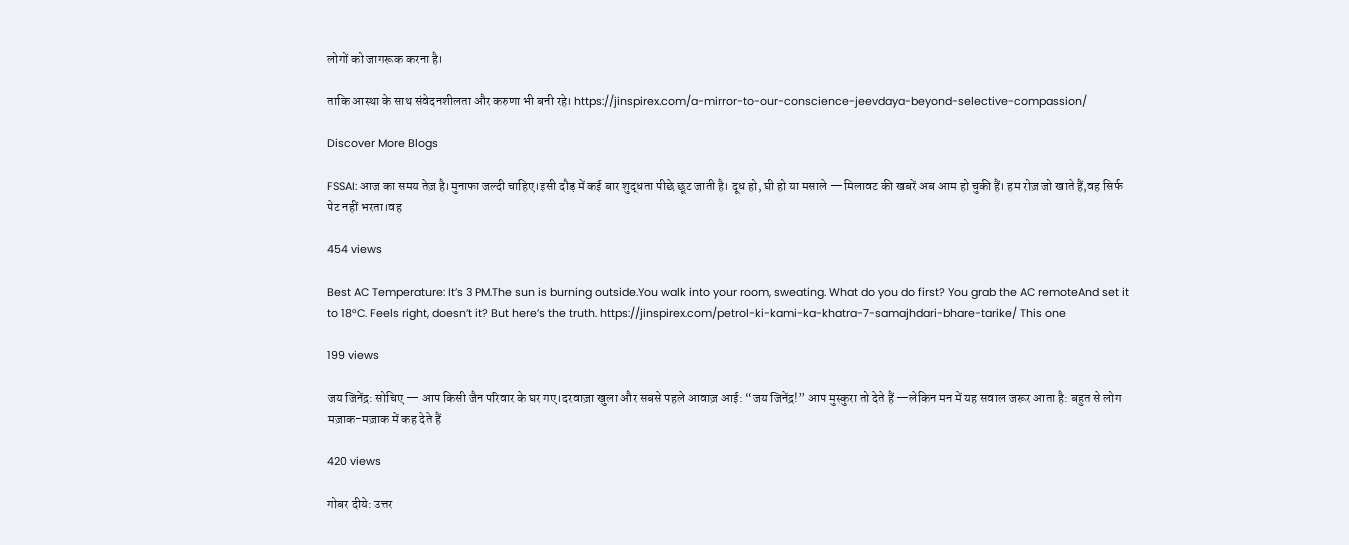लोगों को जागरूक करना है।

ताकि आस्था के साथ संवेदनशीलता और करुणा भी बनी रहे। https://jinspirex.com/a-mirror-to-our-conscience-jeevdaya-beyond-selective-compassion/

Discover More Blogs

FSSAI: आज का समय तेज़ है।मुनाफा जल्दी चाहिए।इसी दौड़ में कई बार शुद्धता पीछे छूट जाती है। दूध हो, घी हो या मसाले —मिलावट की खबरें अब आम हो चुकी हैं। हम रोज़ जो खाते हैं,वह सिर्फ पेट नहीं भरता।वह

454 views

Best AC Temperature: It’s 3 PM.The sun is burning outside.You walk into your room, sweating. What do you do first? You grab the AC remoteAnd set it to 18°C. Feels right, doesn’t it? But here’s the truth. https://jinspirex.com/petrol-ki-kami-ka-khatra-7-samajhdari-bhare-tarike/ This one

199 views

जय जिनेंद्र: सोचिए — आप किसी जैन परिवार के घर गए।दरवाज़ा खुला और सबसे पहले आवाज़ आई: “जय जिनेंद्र!” आप मुस्कुरा तो देते हैं —लेकिन मन में यह सवाल जरूर आता है: बहुत से लोग मज़ाक-मज़ाक में कह देते हैं

420 views

गोबर दीये: उत्तर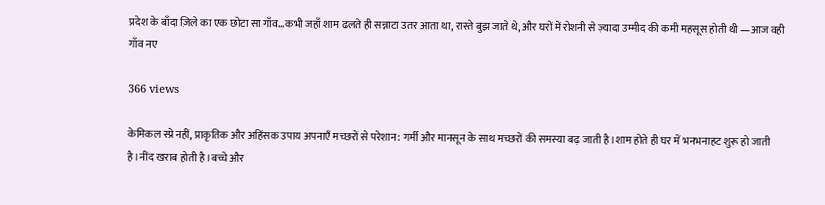प्रदेश के बाँदा ज़िले का एक छोटा सा गाँव…कभी जहाँ शाम ढलते ही सन्नाटा उतर आता था, रास्ते बुझ जाते थे, और घरों में रोशनी से ज़्यादा उम्मीद की कमी महसूस होती थी —आज वही गाँव नए

366 views

केमिकल स्प्रे नहीं, प्राकृतिक और अहिंसक उपाय अपनाएँ मच्छरों से परेशान: गर्मी और मानसून के साथ मच्छरों की समस्या बढ़ जाती है।शाम होते ही घर में भनभनाहट शुरू हो जाती है।नींद खराब होती है।बच्चे और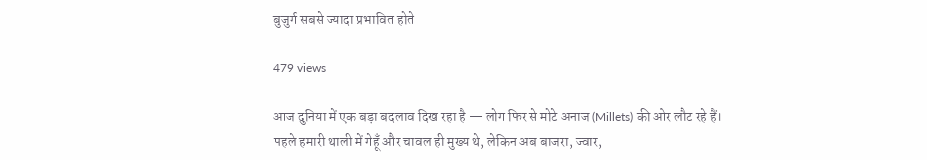बुजुर्ग सबसे ज्यादा प्रभावित होते

479 views

आज दुनिया में एक बड़ा बदलाव दिख रहा है — लोग फिर से मोटे अनाज (Millets) की ओर लौट रहे हैं। पहले हमारी थाली में गेहूँ और चावल ही मुख्य थे, लेकिन अब बाजरा, ज्वार,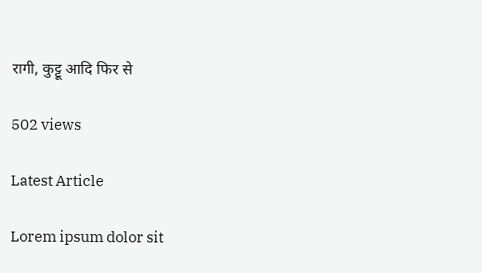रागी, कुट्टू आदि फिर से

502 views

Latest Article

Lorem ipsum dolor sit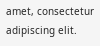amet, consectetur adipiscing elit.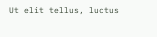Ut elit tellus, luctus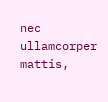nec ullamcorper mattis,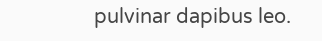pulvinar dapibus leo.